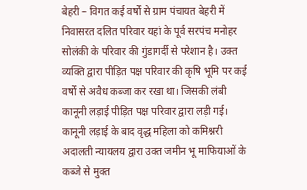बेहरी – विगत कई वर्षों से ग्राम पंचायत बेहरी में निवासरत दलित परिवार यहां के पूर्व सरपंच मनोहर सोलंकी के परिवार की गुंडागर्दी से परेशान है। उक्त व्यक्ति द्वारा पीड़ित पक्ष परिवार की कृषि भूमि पर कई वर्षों से अवैध कब्जा कर रखा था। जिसकी लंबी कानूनी लड़ाई पीड़ित पक्ष परिवार द्वारा लड़ी गई। कानूनी लड़ाई के बाद वृद्ध महिला को कमिश्नरी अदालती न्यायलय द्वारा उक्त जमीन भू माफियाओं के कब्जे से मुक्त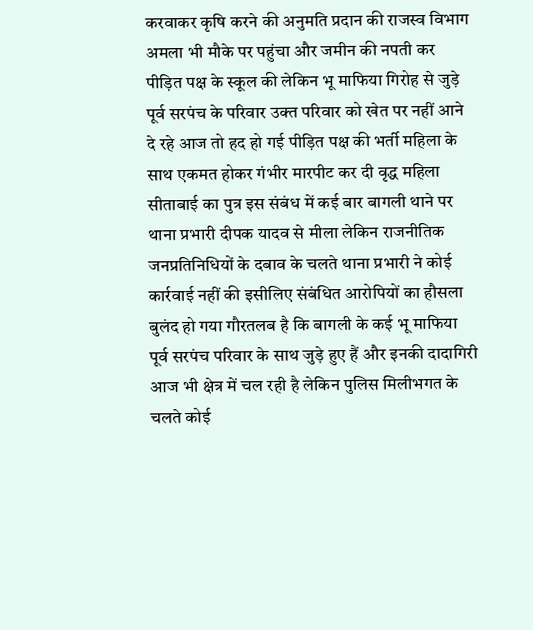करवाकर कृषि करने की अनुमति प्रदान की राजस्व विभाग अमला भी मौके पर पहुंचा और जमीन की नपती कर पीड़ित पक्ष के स्कूल की लेकिन भू माफिया गिरोह से जुड़े पूर्व सरपंच के परिवार उक्त परिवार को खेत पर नहीं आने दे रहे आज तो हद हो गई पीड़ित पक्ष की भर्ती महिला के साथ एकमत होकर गंभीर मारपीट कर दी वृद्ध महिला सीताबाई का पुत्र इस संबंध में कई बार बागली थाने पर थाना प्रभारी दीपक यादव से मीला लेकिन राजनीतिक जनप्रतिनिधियों के दबाव के चलते थाना प्रभारी ने कोई कार्रवाई नहीं की इसीलिए संबंधित आरोपियों का हौसला बुलंद हो गया गौरतलब है कि बागली के कई भू माफिया पूर्व सरपंच परिवार के साथ जुड़े हुए हैं और इनकी दादागिरी आज भी क्षेत्र में चल रही है लेकिन पुलिस मिलीभगत के चलते कोई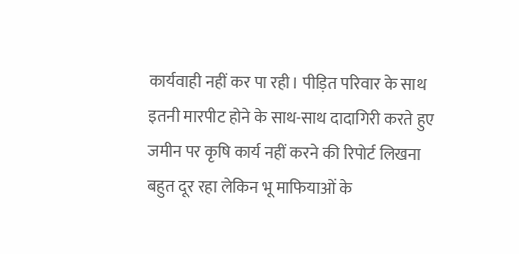कार्यवाही नहीं कर पा रही। पीड़ित परिवार के साथ इतनी मारपीट होने के साथ-साथ दादागिरी करते हुए जमीन पर कृषि कार्य नहीं करने की रिपोर्ट लिखना बहुत दूर रहा लेकिन भू माफियाओं के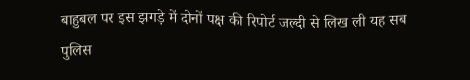बाहुबल पर इस झगड़े में दोनों पक्ष की रिपोर्ट जल्दी से लिख ली यह सब पुलिस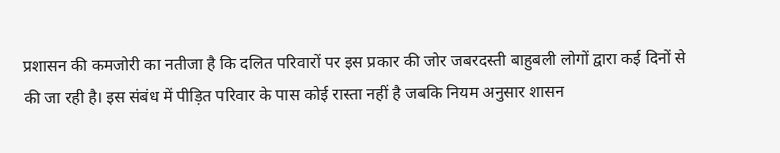प्रशासन की कमजोरी का नतीजा है कि दलित परिवारों पर इस प्रकार की जोर जबरदस्ती बाहुबली लोगों द्वारा कई दिनों से की जा रही है। इस संबंध में पीड़ित परिवार के पास कोई रास्ता नहीं है जबकि नियम अनुसार शासन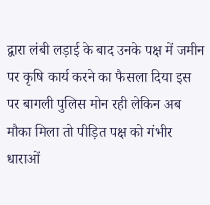द्वारा लंबी लड़ाई के बाद उनके पक्ष में जमीन पर कृषि कार्य करने का फैसला दिया इस पर बागली पुलिस मोन रही लेकिन अब मौका मिला तो पीड़ित पक्ष को गंभीर धाराओं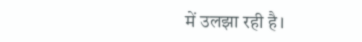में उलझा रही है।